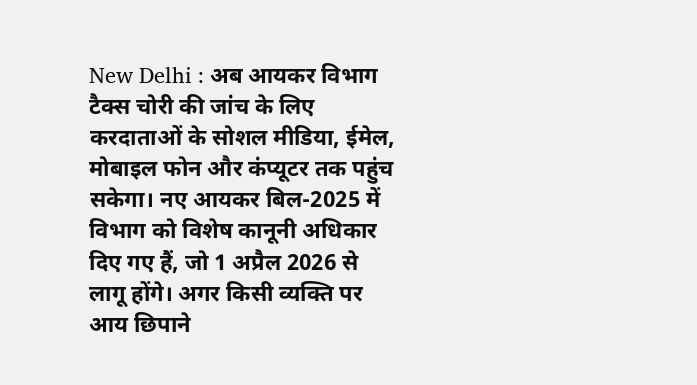New Delhi : अब आयकर विभाग टैक्स चोरी की जांच के लिए करदाताओं के सोशल मीडिया, ईमेल, मोबाइल फोन और कंप्यूटर तक पहुंच सकेगा। नए आयकर बिल-2025 में विभाग को विशेष कानूनी अधिकार दिए गए हैं, जो 1 अप्रैल 2026 से लागू होंगे। अगर किसी व्यक्ति पर आय छिपाने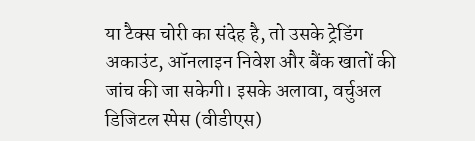या टैक्स चोरी का संदेह है, तो उसके ट्रेडिंग अकाउंट, ऑनलाइन निवेश और बैंक खातों की जांच की जा सकेगी। इसके अलावा, वर्चुअल डिजिटल स्पेस (वीडीएस)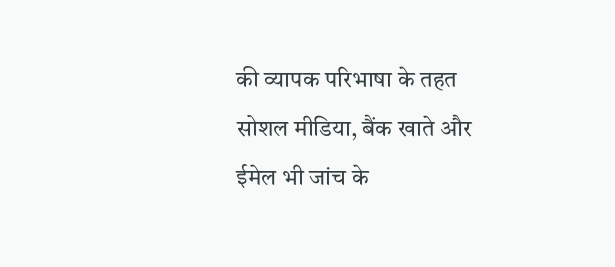की व्यापक परिभाषा के तहत सोशल मीडिया, बैंक खाते और ईमेल भी जांच के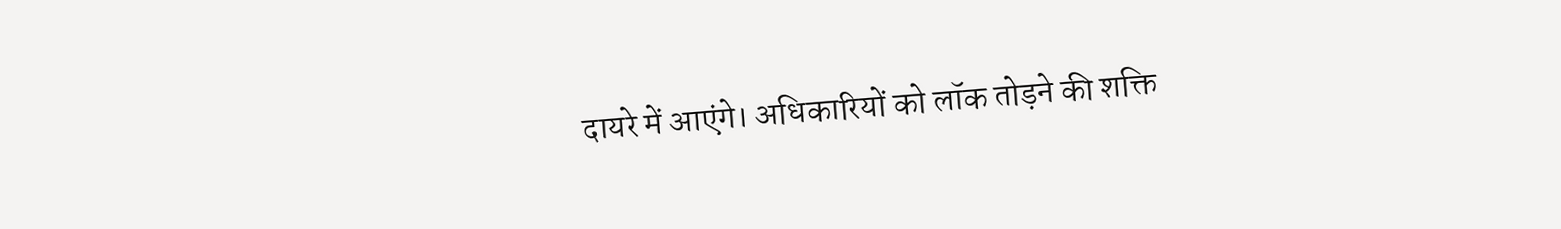दायरे में आएंगे। अधिकारियों को लॉक तोड़ने की शक्ति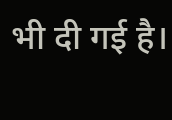भी दी गई है।